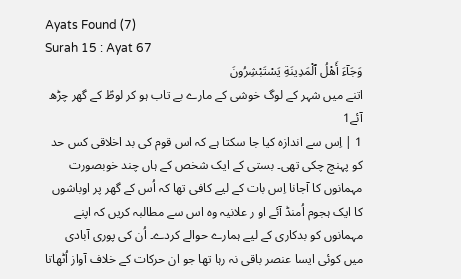Ayats Found (7)
Surah 15 : Ayat 67
وَجَآءَ أَهْلُ ٱلْمَدِينَةِ يَسْتَبْشِرُونَ
اتنے میں شہر کے لوگ خوشی کے مارے بے تاب ہو کر لوطؑ کے گھر چڑھ آئے1
1 | اِس سے اندازہ کیا جا سکتا ہے کہ اس قوم کی بد اخلاقی کس حد کو پہنچ چکی تھی۔ بستی کے ایک شخص کے ہاں چند خوبصورت مہمانوں کا آجانا اِس بات کے لیے کافی تھا کہ اُس کے گھر پر اوباشوں کا ایک ہجوم اُمنڈ آئے او ر علانیہ وہ اس سے مطالبہ کریں کہ اپنے مہمانوں کو بدکاری کے لیے ہمارے حوالے کردے۔ اُن کی پوری آبادی میں کوئی ایسا عنصر باقی نہ رہا تھا جو ان حرکات کے خلاف آواز اُٹھاتا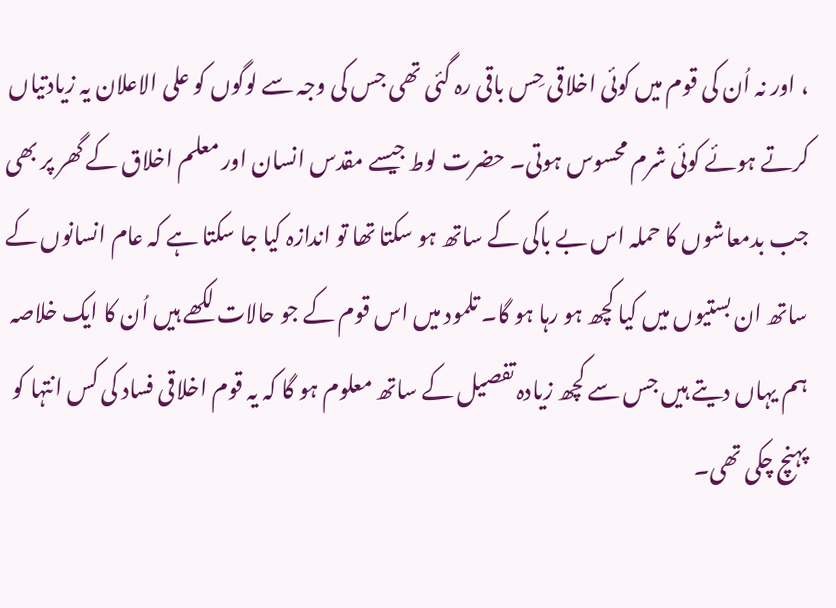، اور نہ اُن کی قوم میں کوئی اخلاقی حِس باقی رہ گئی تھی جس کی وجہ سے لوگوں کو علی الاعلان یہ زیادتیاں کرتے ہوئے کوئی شرم محسوس ہوتی۔ حضرت لوط جیسے مقدس انسان اور معلم اخلاق کے گھر پر بھی جب بدمعاشوں کا حملہ اس بے باکی کے ساتھ ہو سکتا تھا تو اندازہ کیا جا سکتا ہے کہ عام انسانوں کے ساتھ ان بستیوں میں کیا کچھ ہو رہا ہو گا۔ تلمود میں اس قوم کے جو حالات لکھے ہیں اُن کا ایک خلاصہ ہم یہاں دیتے ہیں جس سے کچھ زیادہ تفصیل کے ساتھ معلوم ہو گا کہ یہ قوم اخلاقی فساد کی کس انتہا کو پہنچ چکی تھی۔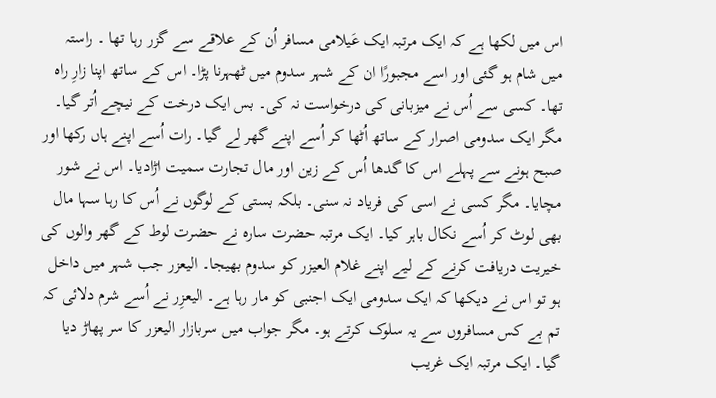اس میں لکھا ہے کہ ایک مرتبہ ایک عَیلامی مسافر اُن کے علاقے سے گزر رہا تھا ۔ راستہ میں شام ہو گئی اور اسے مجبورًا ان کے شہر سدوم میں ٹھہرنا پڑا۔ اس کے ساتھ اپنا زارِ راہ تھا۔ کسی سے اُس نے میزبانی کی درخواست نہ کی۔ بس ایک درخت کے نیچے اُتر گیا۔ مگر ایک سدومی اصرار کے ساتھ اُٹھا کر اُسے اپنے گھر لے گیا۔ رات اُسے اپنے ہاں رکھا اور صبح ہونے سے پہلے اس کا گدھا اُس کے زین اور مال تجارت سمیت اڑادیا۔ اس نے شور مچایا۔ مگر کسی نے اسی کی فریاد نہ سنی۔ بلکہ بستی کے لوگوں نے اُس کا رہا سہا مال بھی لوٹ کر اُسے نکال باہر کیا۔ ایک مرتبہ حضرت سارہ نے حضرت لوط کے گھر والوں کی خیریت دریافت کرنے کے لیے اپنے غلام العیزر کو سدوم بھیجا۔ الیعزر جب شہر میں داخل ہو تو اس نے دیکھا کہ ایک سدومی ایک اجنبی کو مار رہا ہے۔ الیعزِر نے اُسے شرم دلائی کہ تم بے کس مسافروں سے یہ سلوک کرتے ہو۔ مگر جواب میں سربازار الیعزر کا سر پھاڑ دیا گیا۔ ایک مرتبہ ایک غریب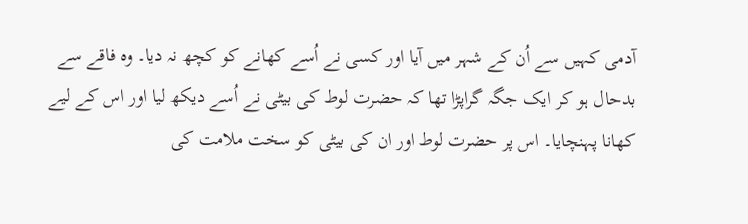آدمی کہیں سے اُن کے شہر میں آیا اور کسی نے اُسے کھانے کو کچھ نہ دیا۔ وہ فاقے سے بدحال ہو کر ایک جگہ گراپڑا تھا کہ حضرت لوط کی بیٹی نے اُسے دیکھ لیا اور اس کے لیے کھانا پہنچایا۔ اس پر حضرت لوط اور ان کی بیٹی کو سخت ملامت کی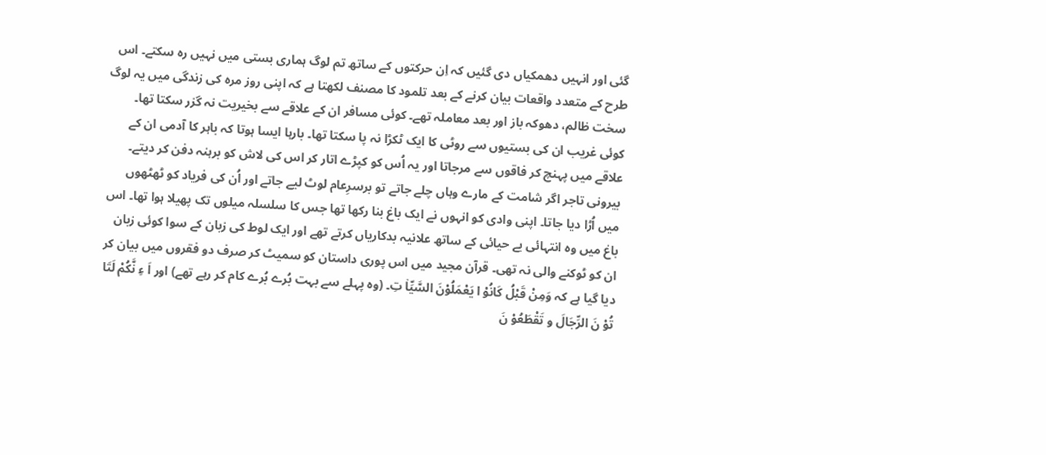گئی اور انہیں دھمکیاں دی گئیں کہ اِن حرکتوں کے ساتھ تم لوگ ہماری بستی میں نہیں رہ سکتے۔ اس طرح کے متعدد واقعات بیان کرنے کے بعد تلمود کا مصنف لکھتا ہے کہ اپنی روز مرہ کی زندگی میں یہ لوگ سخت ظالم، دھوکہ باز اور بعد معاملہ تھے۔ کوئی مسافر ان کے علاقے سے بخیریت نہ گزر سکتا تھا۔ کوئی غریب ان کی بستیوں سے روٹی کا ایک ٹکڑا نہ پا سکتا تھا۔ بارہا ایسا ہوتا کہ باہر کا آدمی ان کے علاقے میں پہنچ کر فاقوں سے مرجاتا اور یہ اُس کو کپڑے اتار کر اس کی لاش کو برہنہ دفن کر دیتے۔ بیرونی تاجر اگر شامت کے مارے وہاں چلے جاتے تو برسرِعام لوٹ لیے جاتے اور اُن کی فریاد کو ٹھٹھوں میں اُڑا دیا جاتا۔ اپنی وادی کو انہوں نے ایک باغ بنا رکھا تھا جس کا سلسلہ میلوں تک پھیلا ہوا تھا۔ اس باغ میں وہ انتہائی بے حیائی کے ساتھ علانیہ بدکاریاں کرتے تھے اور ایک لوط کی زبان کے سوا کوئی زبان ان کو ٹوکنے والی نہ تھی۔ قرآن مجید میں اس پوری داستان کو سمیٹ کر صرف دو فقروں میں بیان کر دیا گیا ہے کہ وَمِنْ قَبْلُ کَانُوْ ا یَعْمَلُوْنَ السَّیِّاٰ تِ۔ (وہ پہلے سے بہت بُرے بُرے کام کر رہے تھے) اور اَ ءِ نَّکُمْ لَتَا تُوْ نَ الرِّجَالَ و تَقْطَعُوْ نَ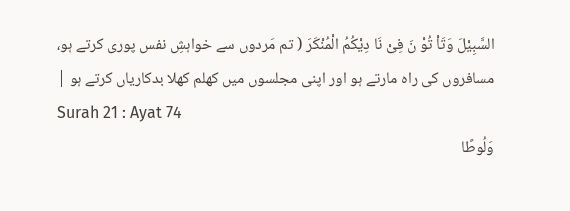السَّبِیْلَ وَتَاْ تُوْ نَ فِیْ نَا دِیْکُمُ الْمُنْکَرَ ( تم مَردوں سے خواہشِ نفس پوری کرتے ہو، مسافروں کی راہ مارتے ہو اور اپنی مجلسوں میں کھلم کھلا بدکاریاں کرتے ہو |
Surah 21 : Ayat 74
وَلُوطًا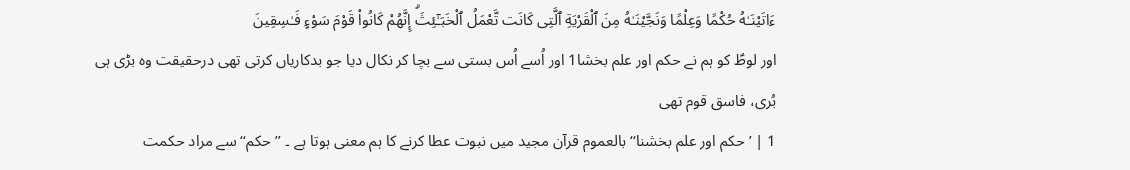ءَاتَيْنَـٰهُ حُكْمًا وَعِلْمًا وَنَجَّيْنَـٰهُ مِنَ ٱلْقَرْيَةِ ٱلَّتِى كَانَت تَّعْمَلُ ٱلْخَبَـٰٓئِثَۗ إِنَّهُمْ كَانُواْ قَوْمَ سَوْءٍ فَـٰسِقِينَ
اور لوطؑ کو ہم نے حکم اور علم بخشا1 اور اُسے اُس بستی سے بچا کر نکال دیا جو بدکاریاں کرتی تھی درحقیقت وہ بڑی ہی بُری، فاسق قوم تھی
1 | ’حکم اور علم بخشنا‘‘ بالعموم قرآن مجید میں نبوت عطا کرنے کا ہم معنی ہوتا ہے ۔ ’’حکم‘‘ سے مراد حکمت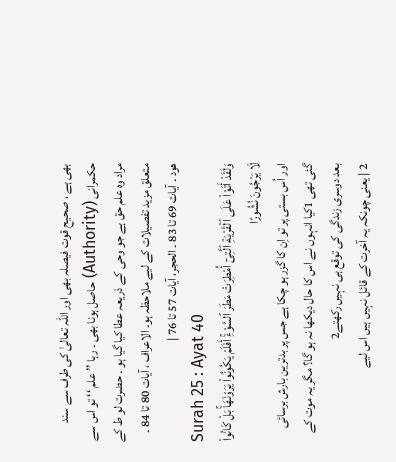بھی ہے ، صحیح قوت فیصلہ بھی اور اللہ تعالیٰ کی طرف سے سند حکمرانی (Authority) حاصل ہونا بھی ۔ رہا ’’ علم ‘‘ تو اس سے مراد وہ علم حق ہے جو وحی کے ذریعہ عطا کیا گیا ہو ۔ حضرت لو ط کے متعلق مزید تفصیلات کے لیے ملاحظہ ہو۔ الاعراف ، آیات 80 تا 84 ۔ ھود ۔ آیات 69 تا 83 ۔ الحجر، آیات 57 تا 76 |
Surah 25 : Ayat 40
وَلَقَدْ أَتَوْاْ عَلَى ٱلْقَرْيَةِ ٱلَّتِىٓ أُمْطِرَتْ مَطَرَ ٱلسَّوْءِۚ أَفَلَمْ يَكُونُواْ يَرَوْنَهَاۚ بَلْ كَانُواْ لَا يَرْجُونَ نُشُورًا
اور اُس بستی پر تو اِن کا گزر ہو چکا ہے جس پر بدترین بارش برسائی گئی تھی 1کیا انہوں نے اس کا حال دیکھا نہ ہو گا؟ مگر یہ موت کے بعد دوسری زندگی کی توقع ہی نہیں رکھتے2
2 | یعنی چونکہ یہ آخرت کے قائل نہیں ہیں اس لیے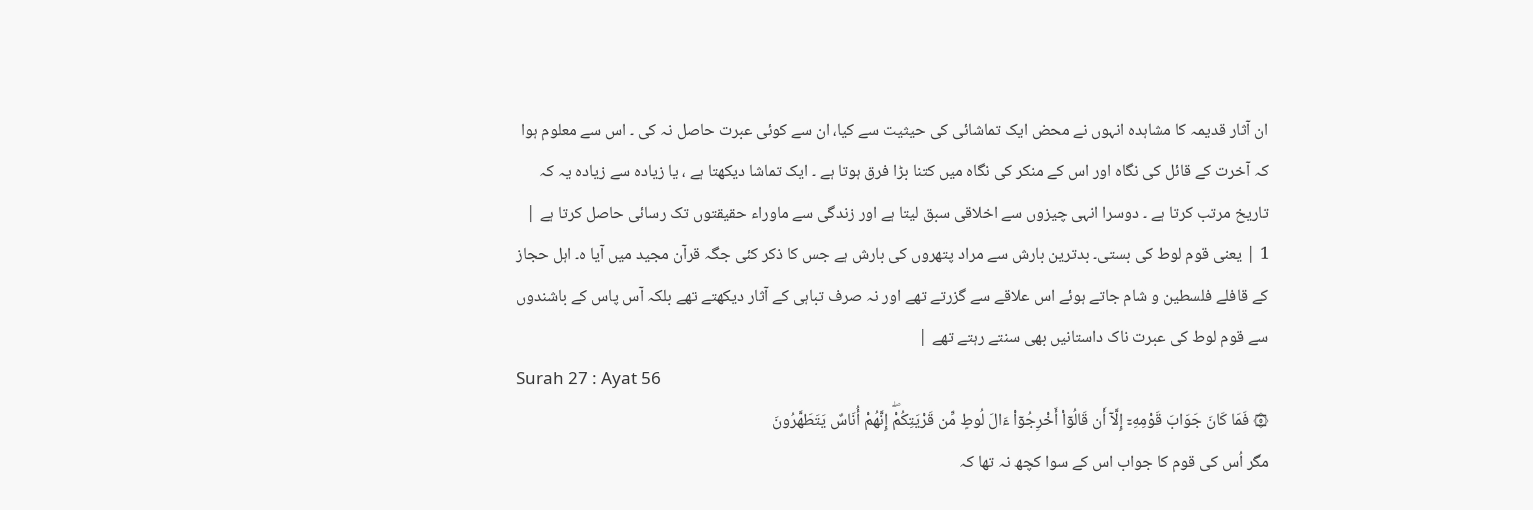ان آثار قدیمہ کا مشاہدہ انہوں نے محض ایک تماشائی کی حیثیت سے کیا، ان سے کوئی عبرت حاصل نہ کی ۔ اس سے معلوم ہوا کہ آخرت کے قائل کی نگاہ اور اس کے منکر کی نگاہ میں کتنا بڑا فرق ہوتا ہے ۔ ایک تماشا دیکھتا ہے ، یا زیادہ سے زیادہ یہ کہ تاریخ مرتب کرتا ہے ۔ دوسرا انہی چیزوں سے اخلاقی سبق لیتا ہے اور زندگی سے ماوراء حقیقتوں تک رسائی حاصل کرتا ہے |
1 | یعنی قوم لوط کی بستی۔ بدترین بارش سے مراد پتھروں کی بارش ہے جس کا ذکر کئی جگہ قرآن مجید میں آیا ہ۔ اہل حجاز کے قافلے فلسطین و شام جاتے ہوئے اس علاقے سے گزرتے تھے اور نہ صرف تباہی کے آثار دیکھتے تھے بلکہ آس پاس کے باشندوں سے قوم لوط کی عبرت ناک داستانیں بھی سنتے رہتے تھے |
Surah 27 : Ayat 56
۞ فَمَا كَانَ جَوَابَ قَوْمِهِۦٓ إِلَّآ أَن قَالُوٓاْ أَخْرِجُوٓاْ ءَالَ لُوطٍ مِّن قَرْيَتِكُمْۖ إِنَّهُمْ أُنَاسٌ يَتَطَهَّرُونَ
مگر اُس کی قوم کا جواب اس کے سوا کچھ نہ تھا کہ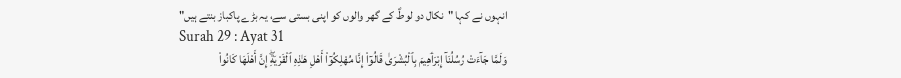انہوں نے کہا "نکال دو لوطؑ کے گھر والوں کو اپنی بستی سے، یہ بڑے پاکباز بنتے ہیں"
Surah 29 : Ayat 31
وَلَمَّا جَآءَتْ رُسُلُنَآ إِبْرَٲهِيمَ بِٱلْبُشْرَىٰ قَالُوٓاْ إِنَّا مُهْلِكُوٓاْ أَهْلِ هَـٰذِهِ ٱلْقَرْيَةِۖ إِنَّ أَهْلَهَا كَانُواْ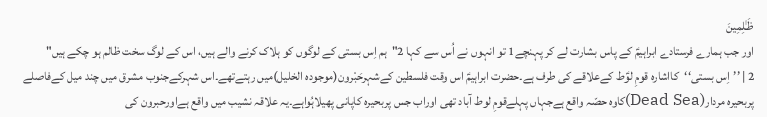ظَـٰلِمِينَ
اور جب ہمارے فرستادے ابراہیمؑ کے پاس بشارت لے کر پہنچے1 تو انہوں نے اُس سے کہا 2"ہم اِس بستی کے لوگوں کو ہلاک کرنے والے ہیں، اس کے لوگ سخت ظالم ہو چکے ہیں"
2 | ’’اِس بستی‘‘کااشارہ قومِ لوؑط کےعلاقے کی طرف ہے۔حضرت ابراہیمؑ اس وقت فلسطین کےشہرحَبْرون(موجودہ الخلیل)میں رہتےتھے۔اس شہرکےجنوب مشرق میں چند میل کےفاصلے پربحیرہ مردار(Dead Sea)کاوہ حصّہ واقع ہےجہاں پہلےقومِ لوط آباد تھی اوراب جس پربحیرہ کاپانی پھیلاہُواہے۔یہ علاقہ نشیب میں واقع ہےاورحبرون کی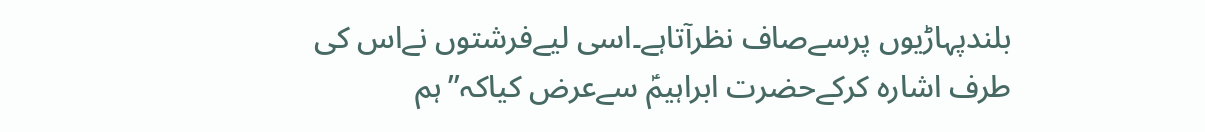بلندپہاڑیوں پرسےصاف نظرآتاہے۔اسی لیےفرشتوں نےاس کی طرف اشارہ کرکےحضرت ابراہیمؑ سےعرض کیاکہ’’ہم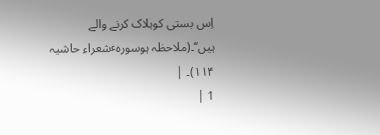اِس بستی کوہلاک کرنے والے ہیں‘‘۔(ملاحظہ ہوسورہٴشعراء حاشیہ ۱۱۴)۔ |
1 |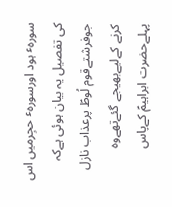سورہٴ ہود اورسورہٴ حجِرمیں اس کی تفصیل یہ بیان ہوئی ہےکہ جوفرشتےقوم لُوطؑ پرعذاب نازل کرنے کےلیےبھیجے گئےتھےوہ پہلےحضرت ابراہیمؑ کےپاس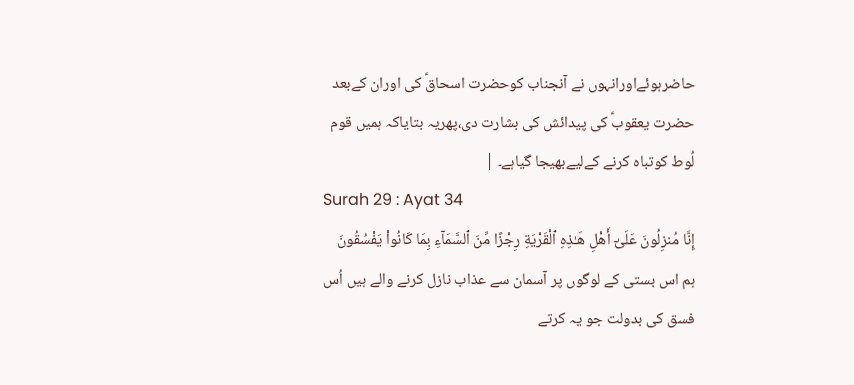حاضرہوئےاورانہوں نے آنجناب کوحضرت اسحاقؑ کی اوران کےبعد حضرت یعقوبؑ کی پیدائش کی بشارت دی،پھریہ بتایاکہ ہمیں قوم لُوط کوتباہ کرنے کےلیےبھیجا گیاہے۔ |
Surah 29 : Ayat 34
إِنَّا مُنزِلُونَ عَلَىٰٓ أَهْلِ هَـٰذِهِ ٱلْقَرْيَةِ رِجْزًا مِّنَ ٱلسَّمَآءِ بِمَا كَانُواْ يَفْسُقُونَ
ہم اس بستی کے لوگوں پر آسمان سے عذاب نازل کرنے والے ہیں اُس فسق کی بدولت جو یہ کرتے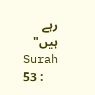رہے ہیں"
Surah 53 :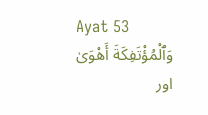Ayat 53
وَٱلْمُؤْتَفِكَةَ أَهْوَىٰ
اور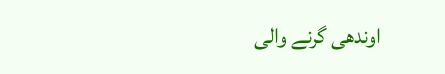اوندھی گرنے والی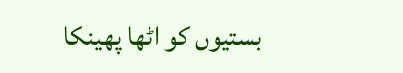بستیوں کو اٹھا پھینکا